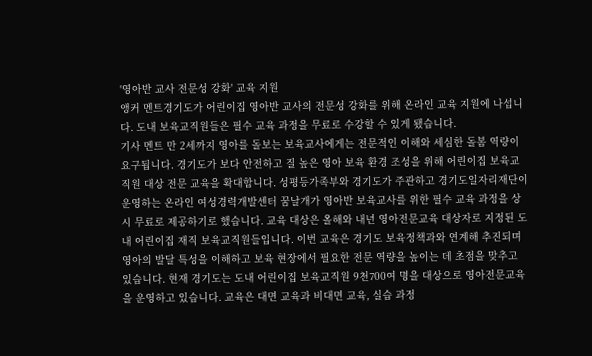'영아반 교사 전문성 강화' 교육 지원
앵커 멘트경기도가 어린이집 영아반 교사의 전문성 강화를 위해 온라인 교육 지원에 나섭니다. 도내 보육교직원들은 필수 교육 과정을 무료로 수강할 수 있게 됐습니다.
기사 멘트 만 2세까지 영아를 돌보는 보육교사에게는 전문적인 이해와 세심한 돌봄 역량이 요구됩니다. 경기도가 보다 안전하고 질 높은 영아 보육 환경 조성을 위해 어린이집 보육교직원 대상 전문 교육을 확대합니다. 성평등가족부와 경기도가 주관하고 경기도일자리재단이 운영하는 온라인 여성경력개발센터 꿈날개가 영아반 보육교사를 위한 필수 교육 과정을 상시 무료로 제공하기로 했습니다. 교육 대상은 올해와 내년 영아전문교육 대상자로 지정된 도내 어린이집 재직 보육교직원들입니다. 이번 교육은 경기도 보육정책과와 연계해 추진되며 영아의 발달 특성을 이해하고 보육 현장에서 필요한 전문 역량을 높이는 데 초점을 맞추고 있습니다. 현재 경기도는 도내 어린이집 보육교직원 9천700여 명을 대상으로 영아전문교육을 운영하고 있습니다. 교육은 대면 교육과 비대면 교육, 실습 과정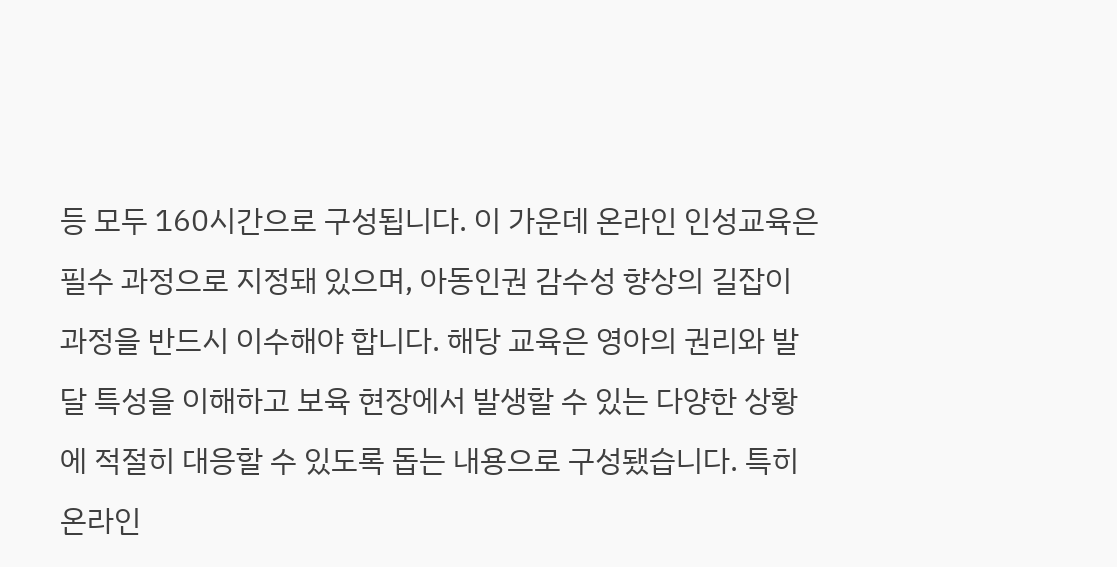등 모두 160시간으로 구성됩니다. 이 가운데 온라인 인성교육은 필수 과정으로 지정돼 있으며, 아동인권 감수성 향상의 길잡이 과정을 반드시 이수해야 합니다. 해당 교육은 영아의 권리와 발달 특성을 이해하고 보육 현장에서 발생할 수 있는 다양한 상황에 적절히 대응할 수 있도록 돕는 내용으로 구성됐습니다. 특히 온라인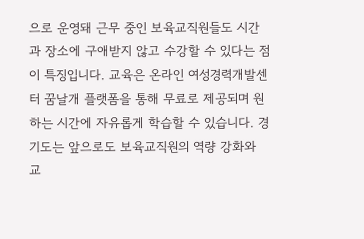으로 운영돼 근무 중인 보육교직원들도 시간과 장소에 구애받지 않고 수강할 수 있다는 점이 특징입니다. 교육은 온라인 여성경력개발센터 꿈날개 플랫폼을 통해 무료로 제공되며 원하는 시간에 자유롭게 학습할 수 있습니다. 경기도는 앞으로도 보육교직원의 역량 강화와 교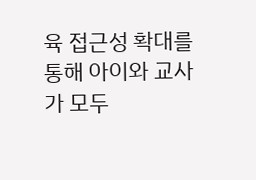육 접근성 확대를 통해 아이와 교사가 모두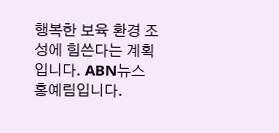행복한 보육 환경 조성에 힘쓴다는 계획입니다. ABN뉴스 홍예림입니다.